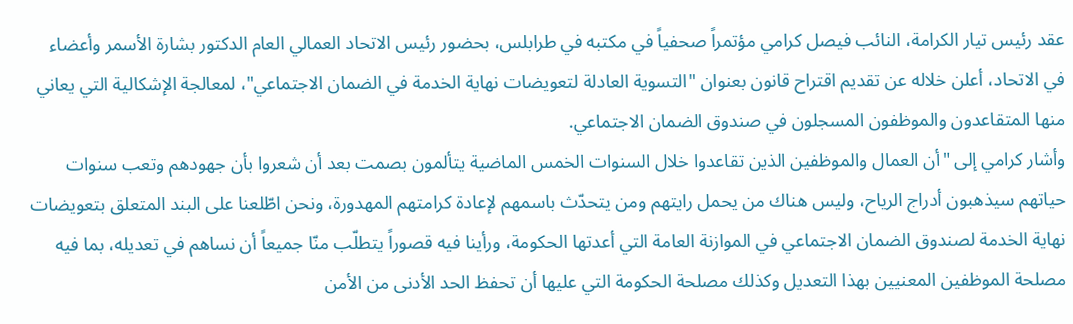عقد رئيس تيار الكرامة، النائب فيصل كرامي مؤتمراً صحفياً في مكتبه في طرابلس، بحضور رئيس الاتحاد العمالي العام الدكتور بشارة الأسمر وأعضاء في الاتحاد، أعلن خلاله عن تقديم اقتراح قانون بعنوان "التسوية العادلة لتعويضات نهاية الخدمة في الضمان الاجتماعي"، لمعالجة الإشكالية التي يعاني منها المتقاعدون والموظفون المسجلون في صندوق الضمان الاجتماعي.
وأشار كرامي إلى "أن العمال والموظفين الذين تقاعدوا خلال السنوات الخمس الماضية يتألمون بصمت بعد أن شعروا بأن جهودهم وتعب سنوات حياتهم سيذهبون أدراج الرياح، وليس هناك من يحمل رايتهم ومن يتحدّث باسمهم لإعادة كرامتهم المهدورة، ونحن اطّلعنا على البند المتعلق بتعويضات نهاية الخدمة لصندوق الضمان الاجتماعي في الموازنة العامة التي أعدتها الحكومة، ورأينا فيه قصوراً يتطلّب منّا جميعاً أن نساهم في تعديله، بما فيه مصلحة الموظفين المعنيين بهذا التعديل وكذلك مصلحة الحكومة التي عليها أن تحفظ الحد الأدنى من الأمن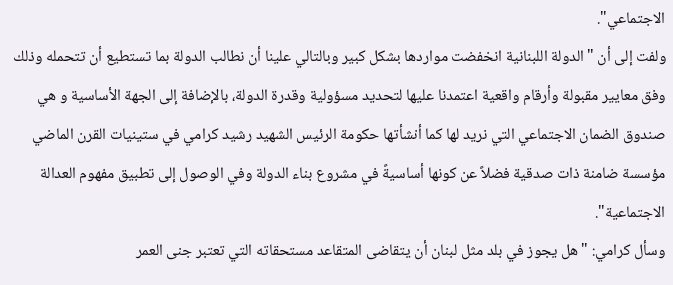الاجتماعي".
ولفت إلى أن "الدولة اللبنانية انخفضت مواردها بشكل كبير وبالتالي علينا أن نطالب الدولة بما تستطيع أن تتحمله وذلك وفق معايير مقبولة وأرقام واقعية اعتمدنا عليها لتحديد مسؤولية وقدرة الدولة، بالإضافة إلى الجهة الأساسية و هي صندوق الضمان الاجتماعي التي نريد لها كما أنشأتها حكومة الرئيس الشهيد رشيد كرامي في ستينيات القرن الماضي مؤسسة ضامنة ذات صدقية فضلاً عن كونها أساسيةً في مشروع بناء الدولة وفي الوصول إلى تطبيق مفهوم العدالة الاجتماعية".
وسأل كرامي: "هل يجوز في بلد مثل لبنان أن يتقاضى المتقاعد مستحقاته التي تعتبر جنى العمر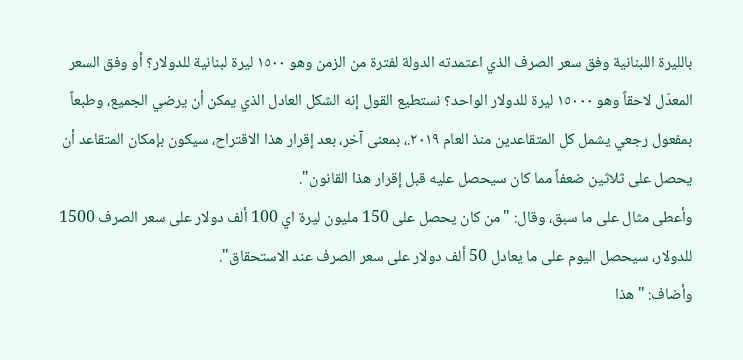بالليرة اللبنانية وفق سعر الصرف الذي اعتمدته الدولة لفترة من الزمن وهو ١٥٠٠ ليرة لبنانية للدولار؟ أو وفق السعر المعدّل لاحقاً وهو ١٥٠٠٠ ليرة للدولار الواحد؟ نستطيع القول إنه الشكل العادل الذي يمكن أن يرضي الجميع، وطبعاً بمفعول رجعي يشمل كل المتقاعدين منذ العام ٢٠١٩.، بمعنى آخر، بعد إقرار هذا الاقتراح، سيكون بإمكان المتقاعد أن يحصل على ثلاثين ضعفاً مما كان سيحصل عليه قبل إقرار هذا القانون".
وأعطى مثال على ما سبق، وقال: "من كان يحصل على 150 مليون ليرة اي 100 ألف دولار على سعر الصرف 1500 للدولار، سيحصل اليوم على ما يعادل 50 ألف دولار على سعر الصرف عند الاستحقاق".
وأضاف: "هذا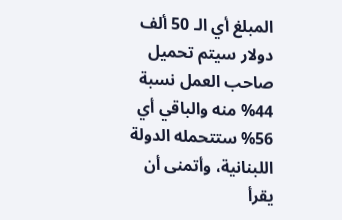المبلغ أي الـ 50 ألف دولار سيتم تحميل صاحب العمل نسبة 44% منه والباقي أي 56% ستتحمله الدولة اللبنانية، وأتمنى أن يقرأ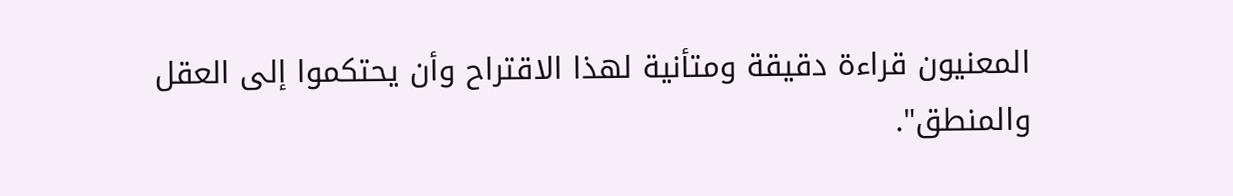المعنيون قراءة دقيقة ومتأنية لهذا الاقتراح وأن يحتكموا إلى العقل والمنطق".